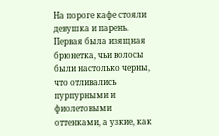На пороге кафе стояли девушка и парень. Первая была изящная брюнетка, чьи волосы были настолько черны, что отливались пурпурными и фиолетовыми оттенками, а узкие, как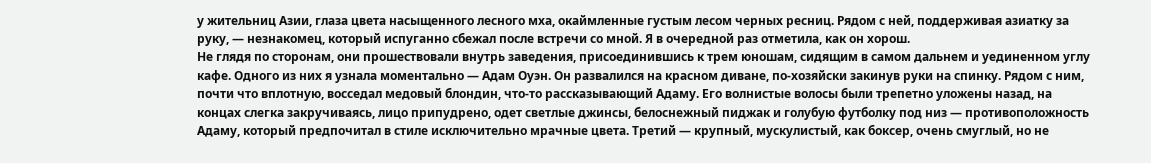у жительниц Азии, глаза цвета насыщенного лесного мха, окаймленные густым лесом черных ресниц. Рядом с ней, поддерживая азиатку за руку, — незнакомец, который испуганно сбежал после встречи со мной. Я в очередной раз отметила, как он хорош.
Не глядя по сторонам, они прошествовали внутрь заведения, присоединившись к трем юношам, сидящим в самом дальнем и уединенном углу кафе. Одного из них я узнала моментально — Адам Оуэн. Он развалился на красном диване, по-хозяйски закинув руки на спинку. Рядом с ним, почти что вплотную, восседал медовый блондин, что-то рассказывающий Адаму. Его волнистые волосы были трепетно уложены назад, на концах слегка закручиваясь, лицо припудрено, одет светлые джинсы, белоснежный пиджак и голубую футболку под низ — противоположность Адаму, который предпочитал в стиле исключительно мрачные цвета. Третий — крупный, мускулистый, как боксер, очень смуглый, но не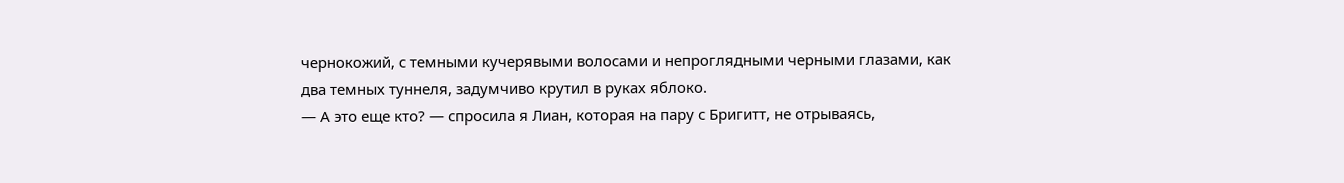чернокожий, с темными кучерявыми волосами и непроглядными черными глазами, как два темных туннеля, задумчиво крутил в руках яблоко.
— А это еще кто? — спросила я Лиан, которая на пару с Бригитт, не отрываясь,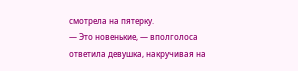смотрела на пятерку.
— Это новенькие, — вполголоса ответила девушка, накручивая на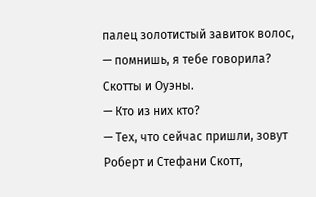палец золотистый завиток волос, — помнишь, я тебе говорила? Скотты и Оуэны.
— Кто из них кто?
— Тех, что сейчас пришли, зовут Роберт и Стефани Скотт,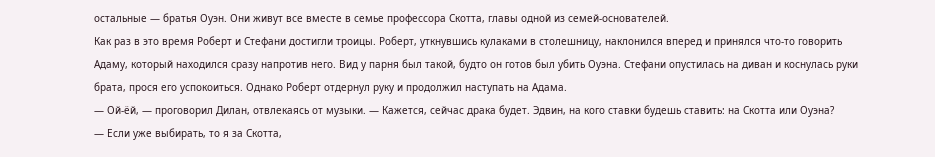остальные — братья Оуэн. Они живут все вместе в семье профессора Скотта, главы одной из семей-основателей.
Как раз в это время Роберт и Стефани достигли троицы. Роберт, уткнувшись кулаками в столешницу, наклонился вперед и принялся что-то говорить Адаму, который находился сразу напротив него. Вид у парня был такой, будто он готов был убить Оуэна. Стефани опустилась на диван и коснулась руки брата, прося его успокоиться. Однако Роберт отдернул руку и продолжил наступать на Адама.
— Ой-ёй, — проговорил Дилан, отвлекаясь от музыки. — Кажется, сейчас драка будет. Эдвин, на кого ставки будешь ставить: на Скотта или Оуэна?
— Если уже выбирать, то я за Скотта,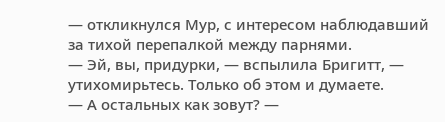— откликнулся Мур, с интересом наблюдавший за тихой перепалкой между парнями.
— Эй, вы, придурки, — вспылила Бригитт, — утихомирьтесь. Только об этом и думаете.
— А остальных как зовут? —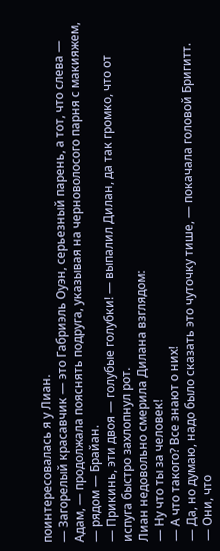поинтересовалась я у Лиан.
— Загорелый красавчик — это Габриэль Оуэн, серьезный парень, а тот, что слева — Адам, — продолжала пояснять подруга, указывая на черноволосого парня с макияжем, — рядом — Брайан.
— Прикинь, эти двоя — голубые голубки! — выпалил Дилан, да так громко, что от испуга быстро захлопнул рот.
Лиан недовольно смерила Дилана взглядом:
— Ну что ты за человек!
— А что такого? Все знают о них!
— Да, но думаю, надо было сказать это чуточку тише, — покачала головой Бригитт.
— Они, что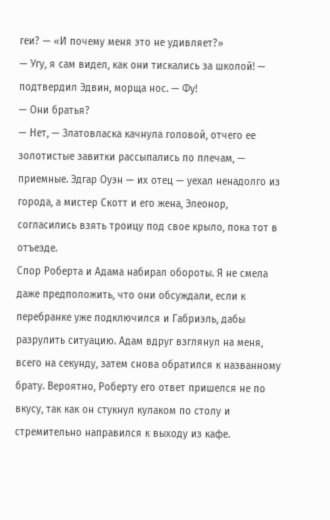геи? — «И почему меня это не удивляет?»
— Угу, я сам видел, как они тискались за школой! — подтвердил Эдвин, морща нос. — Фу!
— Они братья?
— Нет, — Златовласка качнула головой, отчего ее золотистые завитки рассыпались по плечам, — приемные. Эдгар Оуэн — их отец — уехал ненадолго из города, а мистер Скотт и его жена, Элеонор, согласились взять троицу под свое крыло, пока тот в отъезде.
Спор Роберта и Адама набирал обороты. Я не смела даже предположить, что они обсуждали, если к перебранке уже подключился и Габриэль, дабы разрулить ситуацию. Адам вдруг взглянул на меня, всего на секунду, затем снова обратился к названному брату. Вероятно, Роберту его ответ пришелся не по вкусу, так как он стукнул кулаком по столу и стремительно направился к выходу из кафе.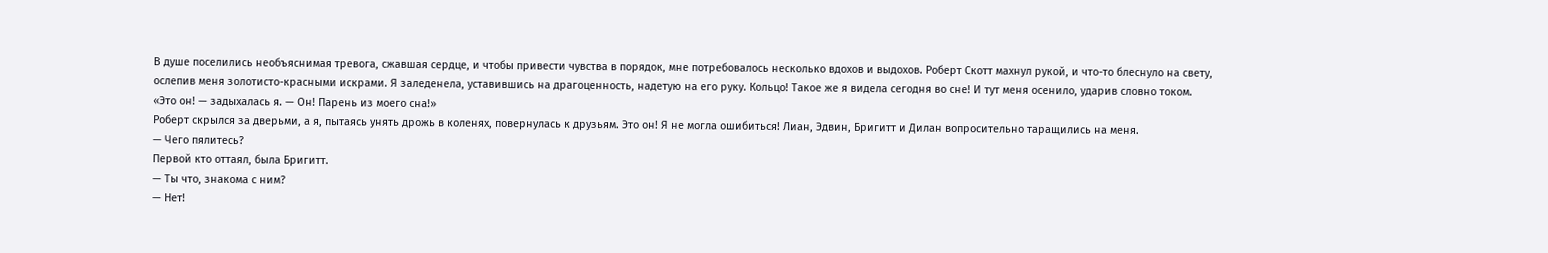В душе поселились необъяснимая тревога, сжавшая сердце, и чтобы привести чувства в порядок, мне потребовалось несколько вдохов и выдохов. Роберт Скотт махнул рукой, и что-то блеснуло на свету, ослепив меня золотисто-красными искрами. Я заледенела, уставившись на драгоценность, надетую на его руку. Кольцо! Такое же я видела сегодня во сне! И тут меня осенило, ударив словно током.
«Это он! — задыхалась я. — Он! Парень из моего сна!»
Роберт скрылся за дверьми, а я, пытаясь унять дрожь в коленях, повернулась к друзьям. Это он! Я не могла ошибиться! Лиан, Эдвин, Бригитт и Дилан вопросительно таращились на меня.
— Чего пялитесь?
Первой кто оттаял, была Бригитт.
— Ты что, знакома с ним?
— Нет!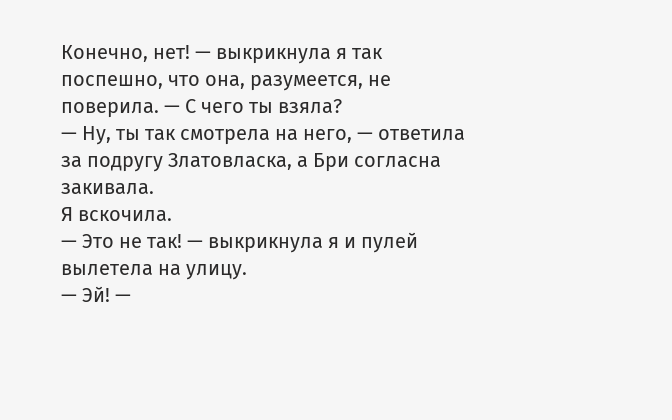Конечно, нет! — выкрикнула я так поспешно, что она, разумеется, не поверила. — С чего ты взяла?
— Ну, ты так смотрела на него, — ответила за подругу Златовласка, а Бри согласна закивала.
Я вскочила.
— Это не так! — выкрикнула я и пулей вылетела на улицу.
— Эй! —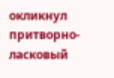окликнул притворно-ласковый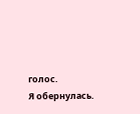голос.
Я обернулась.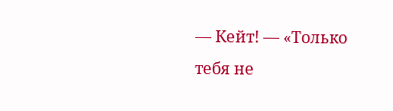— Кейт! — «Только тебя не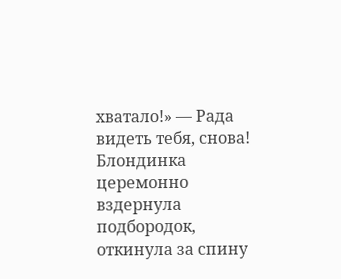хватало!» — Рада видеть тебя, снова!
Блондинка церемонно вздернула подбородок, откинула за спину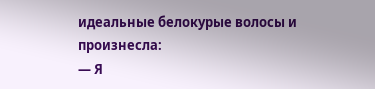идеальные белокурые волосы и произнесла:
— Я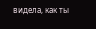видела, как ты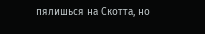пялишься на Скотта, но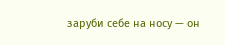заруби себе на носу — он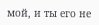мой, и ты его не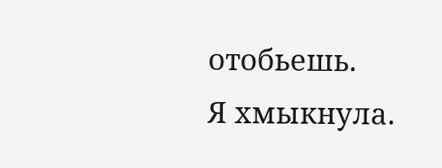отобьешь.
Я хмыкнула.